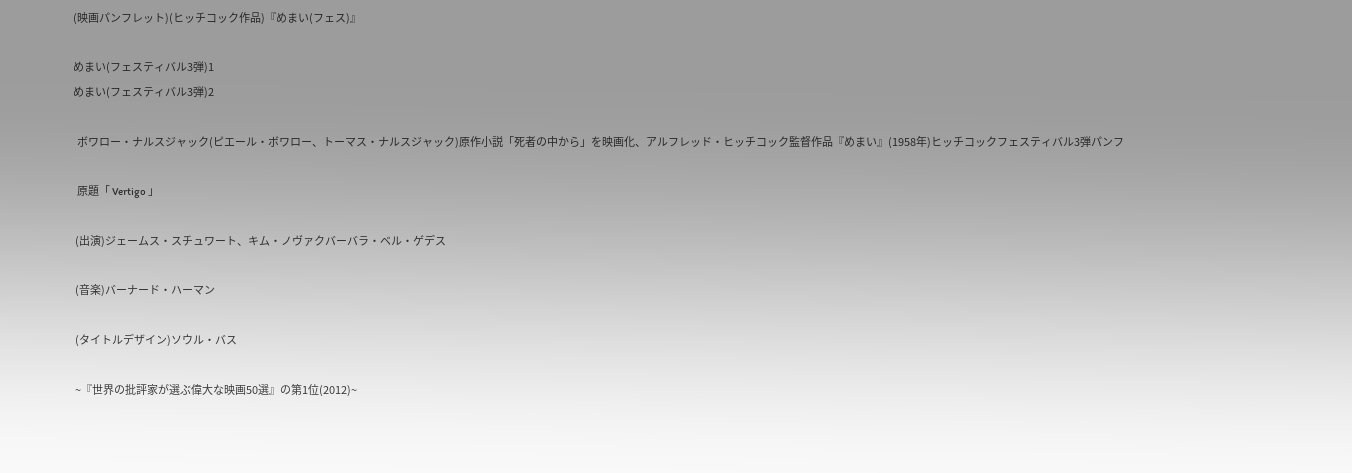(映画パンフレット)(ヒッチコック作品)『めまい(フェス)』

めまい(フェスティバル3弾)1
めまい(フェスティバル3弾)2

  ボワロー・ナルスジャック(ピエール・ボワロー、トーマス・ナルスジャック)原作小説「死者の中から」を映画化、アルフレッド・ヒッチコック監督作品『めまい』(1958年)ヒッチコックフェスティバル3弾パンフ

  原題「 Vertigo 」

 (出演)ジェームス・スチュワート、キム・ノヴァクバーバラ・ベル・ゲデス

 (音楽)バーナード・ハーマン

 (タイトルデザイン)ソウル・バス

 ~『世界の批評家が選ぶ偉大な映画50選』の第1位(2012)~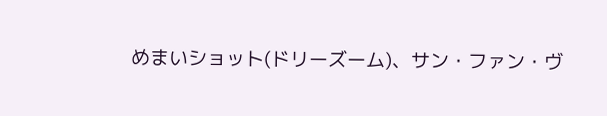めまいショット(ドリーズーム)、サン・ファン・ヴ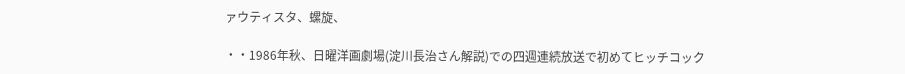ァウティスタ、螺旋、

・・1986年秋、日曜洋画劇場(淀川長治さん解説)での四週連続放送で初めてヒッチコック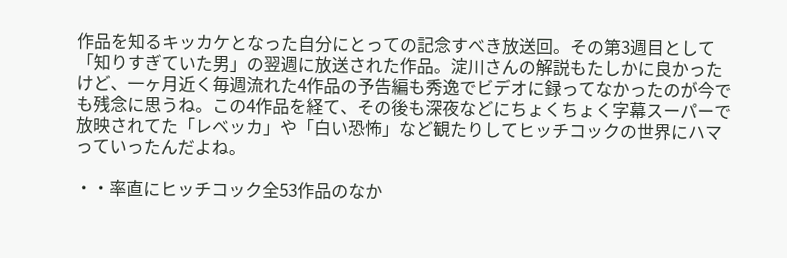作品を知るキッカケとなった自分にとっての記念すべき放送回。その第3週目として「知りすぎていた男」の翌週に放送された作品。淀川さんの解説もたしかに良かったけど、一ヶ月近く毎週流れた4作品の予告編も秀逸でビデオに録ってなかったのが今でも残念に思うね。この4作品を経て、その後も深夜などにちょくちょく字幕スーパーで放映されてた「レベッカ」や「白い恐怖」など観たりしてヒッチコックの世界にハマっていったんだよね。

・・率直にヒッチコック全53作品のなか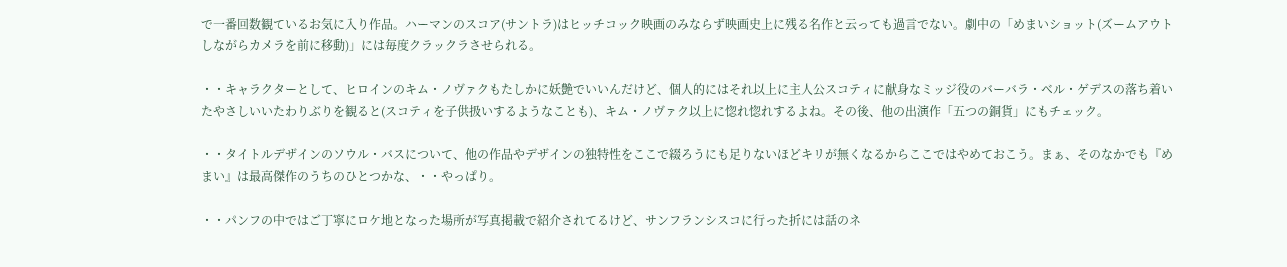で一番回数観ているお気に入り作品。ハーマンのスコア(サントラ)はヒッチコック映画のみならず映画史上に残る名作と云っても過言でない。劇中の「めまいショット(ズームアウトしながらカメラを前に移動)」には毎度クラックラさせられる。

・・キャラクターとして、ヒロインのキム・ノヴァクもたしかに妖艶でいいんだけど、個人的にはそれ以上に主人公スコティに献身なミッジ役のバーバラ・ベル・ゲデスの落ち着いたやさしいいたわりぶりを観ると(スコティを子供扱いするようなことも)、キム・ノヴァク以上に惚れ惚れするよね。その後、他の出演作「五つの銅貨」にもチェック。

・・タイトルデザインのソウル・バスについて、他の作品やデザインの独特性をここで綴ろうにも足りないほどキリが無くなるからここではやめておこう。まぁ、そのなかでも『めまい』は最高傑作のうちのひとつかな、・・やっぱり。

・・パンフの中ではご丁寧にロケ地となった場所が写真掲載で紹介されてるけど、サンフランシスコに行った折には話のネ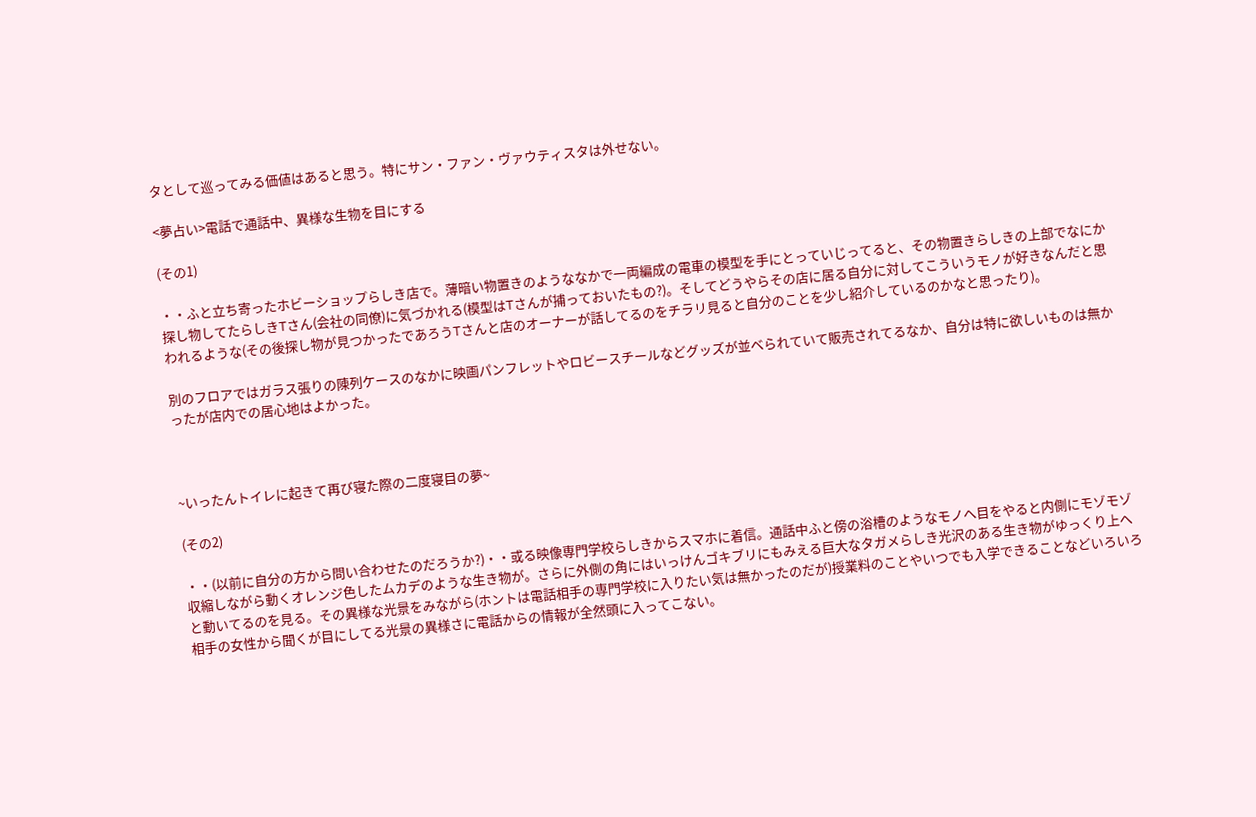タとして巡ってみる価値はあると思う。特にサン・ファン・ヴァウティスタは外せない。

<夢占い>電話で通話中、異様な生物を目にする

(その1)

・・ふと立ち寄ったホビーショップらしき店で。薄暗い物置きのようななかで一両編成の電車の模型を手にとっていじってると、その物置きらしきの上部でなにか探し物してたらしきTさん(会社の同僚)に気づかれる(模型はTさんが捕っておいたもの?)。そしてどうやらその店に居る自分に対してこういうモノが好きなんだと思われるような(その後探し物が見つかったであろうTさんと店のオーナーが話してるのをチラリ見ると自分のことを少し紹介しているのかなと思ったり)。

別のフロアではガラス張りの陳列ケースのなかに映画パンフレットやロビースチールなどグッズが並べられていて販売されてるなか、自分は特に欲しいものは無かったが店内での居心地はよかった。



~いったんトイレに起きて再び寝た際の二度寝目の夢~

(その2)

・・(以前に自分の方から問い合わせたのだろうか?)・・或る映像専門学校らしきからスマホに着信。通話中ふと傍の浴槽のようなモノへ目をやると内側にモゾモゾ収縮しながら動くオレンジ色したムカデのような生き物が。さらに外側の角にはいっけんゴキブリにもみえる巨大なタガメらしき光沢のある生き物がゆっくり上へと動いてるのを見る。その異様な光景をみながら(ホントは電話相手の専門学校に入りたい気は無かったのだが)授業料のことやいつでも入学できることなどいろいろ相手の女性から聞くが目にしてる光景の異様さに電話からの情報が全然頭に入ってこない。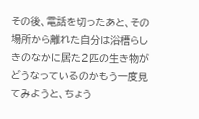その後、電話を切ったあと、その場所から離れた自分は浴槽らしきのなかに居た2匹の生き物がどうなっているのかもう一度見てみようと、ちょう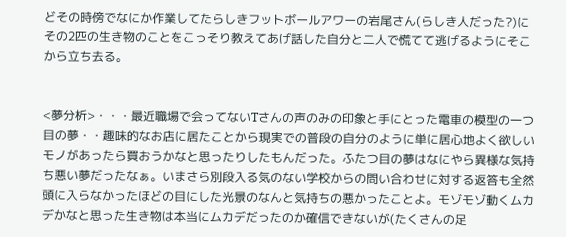どその時傍でなにか作業してたらしきフットボールアワーの岩尾さん(らしき人だった?)にその2匹の生き物のことをこっそり教えてあげ話した自分と二人で慌てて逃げるようにそこから立ち去る。


<夢分析>・・・最近職場で会ってないTさんの声のみの印象と手にとった電車の模型の一つ目の夢・・趣味的なお店に居たことから現実での普段の自分のように単に居心地よく欲しいモノがあったら買おうかなと思ったりしたもんだった。ふたつ目の夢はなにやら異様な気持ち悪い夢だったなぁ。いまさら別段入る気のない学校からの問い合わせに対する返答も全然頭に入らなかったほどの目にした光景のなんと気持ちの悪かったことよ。モゾモゾ動くムカデかなと思った生き物は本当にムカデだったのか確信できないが(たくさんの足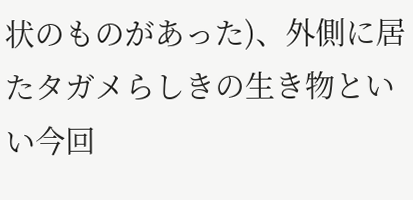状のものがあった)、外側に居たタガメらしきの生き物といい今回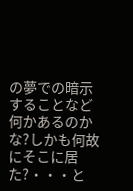の夢での暗示することなど何かあるのかな?しかも何故にそこに居た?・・・と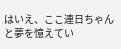はいえ、ここ連日ちゃんと夢を憶えてい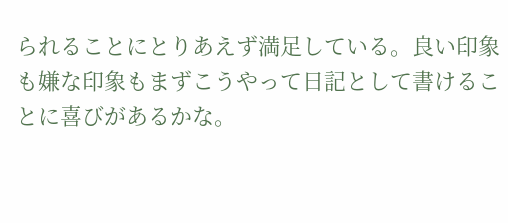られることにとりあえず満足している。良い印象も嫌な印象もまずこうやって日記として書けることに喜びがあるかな。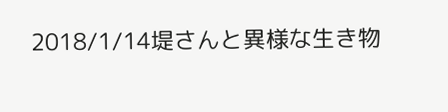2018/1/14堤さんと異様な生き物